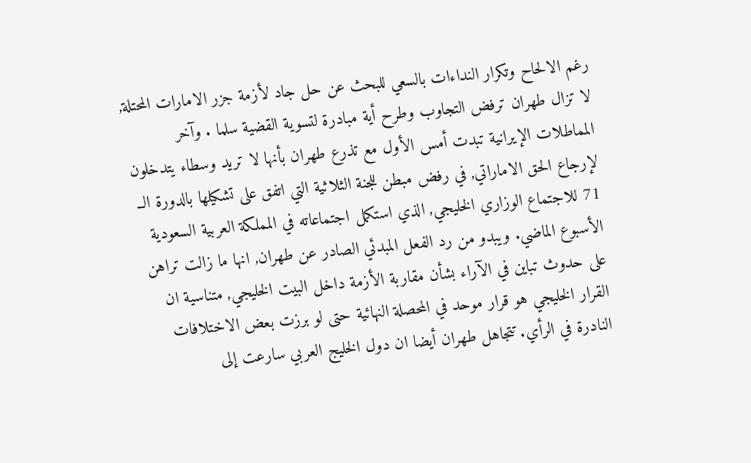رغم الالحاح وتكرار النداءات بالسعي للبحث عن حل جاد لأزمة جزر الامارات المحتلة, لا تزال طهران ترفض التجاوب وطرح أية مبادرة لتسوية القضية سلما . وآخر المماطلات الإيرانية تبدت أمس الأول مع تذرع طهران بأنها لا تريد وسطاء يتدخلون لإرجاع الحق الاماراتي, في رفض مبطن للجنة الثلاثية التي اتفق على تشكيلها بالدورة الــ 71 للاجتماع الوزاري الخليجي, الذي استكمل اجتماعاته في المملكة العربية السعودية الأسبوع الماضي. ويبدو من رد الفعل المبدئي الصادر عن طهران, انها ما زالت تراهن على حدوث تباين في الآراء بشأن مقاربة الأزمة داخل البيت الخليجي, متناسية ان القرار الخليجي هو قرار موحد في المحصلة النهائية حتى لو برزت بعض الاختلافات النادرة في الرأي. تتجاهل طهران أيضا ان دول الخليج العربي سارعت إلى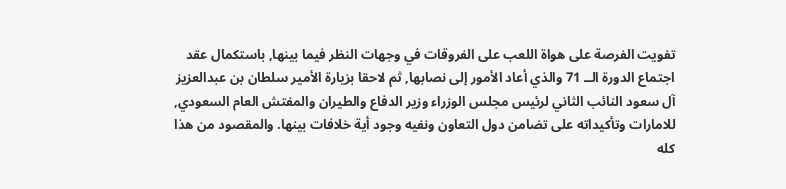تفويت الفرصة على هواة اللعب على الفروقات في وجهات النظر فيما بينها, باستكمال عقد اجتماع الدورة الــ 71 والذي أعاد الأمور إلى نصابها, ثم لاحقا بزيارة الأمير سلطان بن عبدالعزيز آل سعود النائب الثاني لرئيس مجلس الوزراء وزير الدفاع والطيران والمفتش العام السعودي, للامارات وتأكيداته على تضامن دول التعاون ونفيه وجود أية خلافات بينها. والمقصود من هذا كله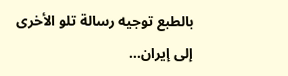بالطبع توجيه رسالة تلو الأخرى إلى إيران...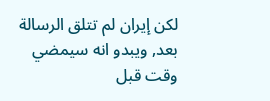لكن إيران لم تتلق الرسالة بعد, ويبدو انه سيمضي وقت قبل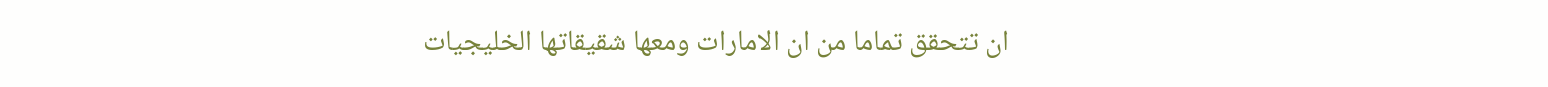ان تتحقق تماما من ان الامارات ومعها شقيقاتها الخليجيات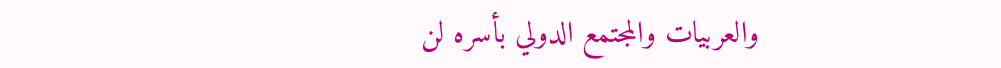والعربيات والمجتمع الدولي بأسره لن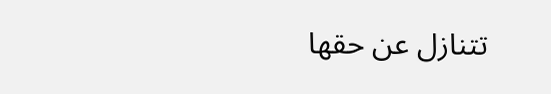تتنازل عن حقها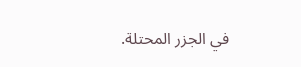في الجزر المحتلة.